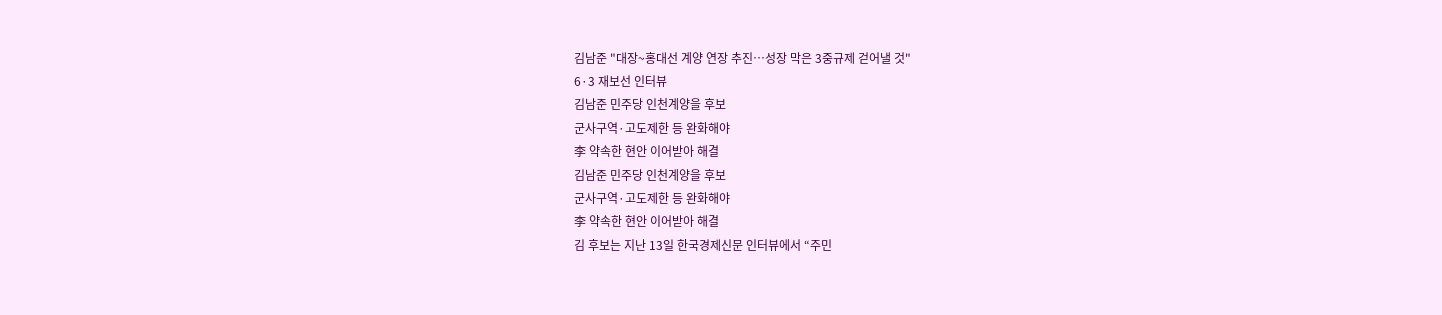김남준 "대장~홍대선 계양 연장 추진…성장 막은 3중규제 걷어낼 것"
6·3 재보선 인터뷰
김남준 민주당 인천계양을 후보
군사구역·고도제한 등 완화해야
李 약속한 현안 이어받아 해결
김남준 민주당 인천계양을 후보
군사구역·고도제한 등 완화해야
李 약속한 현안 이어받아 해결
김 후보는 지난 13일 한국경제신문 인터뷰에서 “주민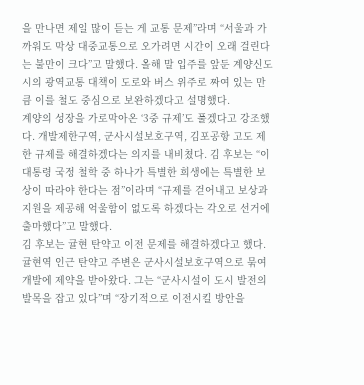을 만나면 제일 많이 듣는 게 교통 문제”라며 “서울과 가까워도 막상 대중교통으로 오가려면 시간이 오래 걸린다는 불만이 크다”고 말했다. 올해 말 입주를 앞둔 계양신도시의 광역교통 대책이 도로와 버스 위주로 짜여 있는 만큼 이를 철도 중심으로 보완하겠다고 설명했다.
계양의 성장을 가로막아온 ‘3중 규제’도 풀겠다고 강조했다. 개발제한구역, 군사시설보호구역, 김포공항 고도 제한 규제를 해결하겠다는 의지를 내비쳤다. 김 후보는 “이 대통령 국정 철학 중 하나가 특별한 희생에는 특별한 보상이 따라야 한다는 점”이라며 “규제를 걷어내고 보상과 지원을 제공해 억울함이 없도록 하겠다는 각오로 선거에 출마했다”고 말했다.
김 후보는 귤현 탄약고 이전 문제를 해결하겠다고 했다. 귤현역 인근 탄약고 주변은 군사시설보호구역으로 묶여 개발에 제약을 받아왔다. 그는 “군사시설이 도시 발전의 발목을 잡고 있다”며 “장기적으로 이전시킬 방안을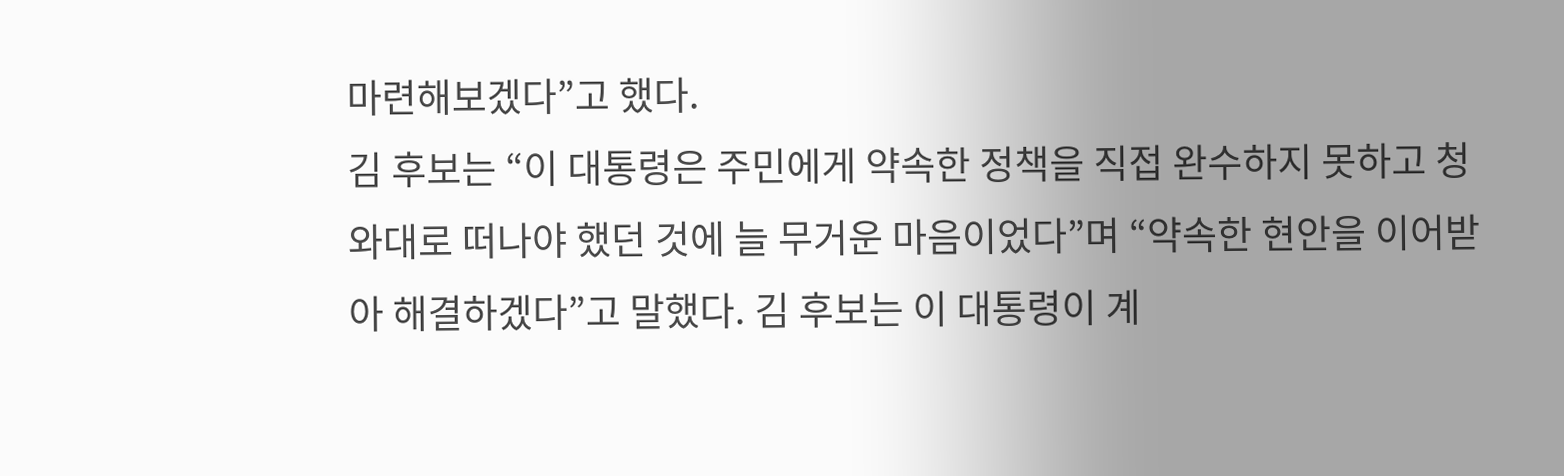마련해보겠다”고 했다.
김 후보는 “이 대통령은 주민에게 약속한 정책을 직접 완수하지 못하고 청와대로 떠나야 했던 것에 늘 무거운 마음이었다”며 “약속한 현안을 이어받아 해결하겠다”고 말했다. 김 후보는 이 대통령이 계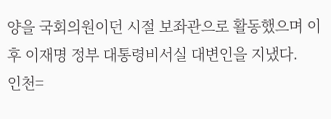양을 국회의원이던 시절 보좌관으로 활동했으며 이후 이재명 정부 대통령비서실 대변인을 지냈다.
인천=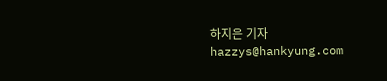하지은 기자 hazzys@hankyung.com